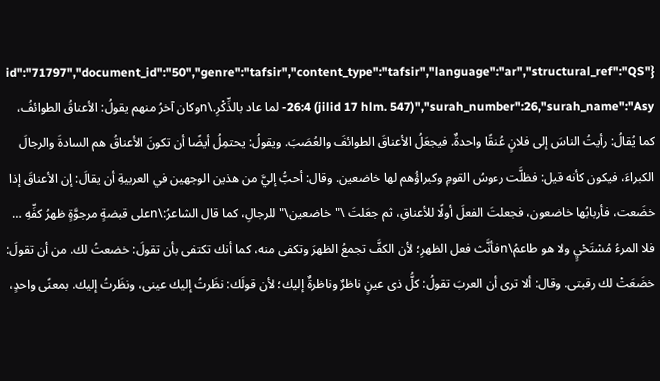{"id":"71797","document_id":"50","genre":"tafsir","content_type":"tafsir","language":"ar","structural_ref":"QS 26:4 (jilid 17 hlm. 547)","surah_number":26,"surah_name":"Asy- لما عاد بالذِّكْرِ.\nوكان آخرُ منهم يقولُ: الأعناقُ الطوائفُ، كما يُقالُ: رأيتُ الناسَ إلى فلانٍ عُنقًا واحدةٌ. فيجعَلُ الأعناقَ الطوائفَ والعُصَبَ. ويقولُ: يحتمِلُ أيضًا أن تكونَ الأعناقُ هم السادةَ والرجالَ الكبراءَ، فيكون كأنه قيل: فظلَّت رءوسُ القومِ وكبراؤُهم لها خاضعين. وقال: أحبُّ إليَّ من هذين الوجهين في العربيةِ أن يقالَ: إن الأعناقَ إذا خضَعت، فأربابُها خاضعون، فجعلتَ الفعلَ أولًا للأعناقِ، ثم جعَلتَ \"خاضعين\" للرجالِ، كما قال الشاعرُ:\nعلى قبضةٍ مرجوَّةٍ ظهرُ كفِّهِ … فلا المرءُ مُسْتَحْيٍ ولا هو طاعمُ\nفأنَّث فعل الظهرِ؛ لأن الكفَّ تجمعُ الظهرَ وتكفى منه، كما أنك تكتفى بأن تقولَ: خضعتُ لك. من أن تقولَ: خضَعَتْ لك رقبتى. وقال: ألا ترى أن العربَ تقولُ: كلُّ ذى عينٍ ناظرٌ وناظرةٌ إليك؛ لأن قولَك: نظَرتُ إليك عينى، ونظَرتُ إليك. بمعنًى واحدٍ،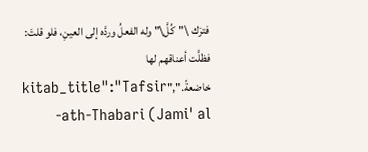فترَك \"كُلَّ\" وله الفعلُ وردَّه إلى العينِ، فلو قلتَ: فظلَّت أعناقهم لها خاضعةً.","kitab_title":"Tafsir ath-Thabari (Jami' al-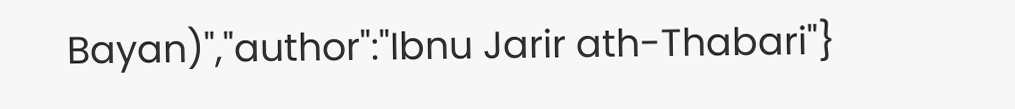Bayan)","author":"Ibnu Jarir ath-Thabari"}